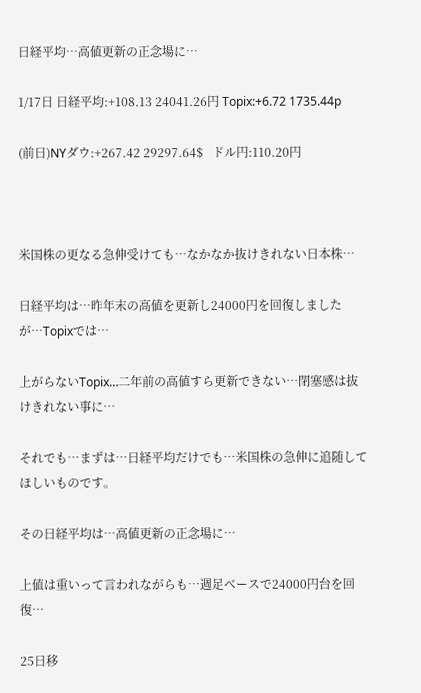日経平均…高値更新の正念場に…

1/17日 日経平均:+108.13 24041.26円 Topix:+6.72 1735.44p

(前日)NYダウ:+267.42 29297.64$   ドル円:110.20円



米国株の更なる急伸受けても…なかなか抜けきれない日本株…

日経平均は…昨年末の高値を更新し24000円を回復しましたが…Topixでは…

上がらないTopix…二年前の高値すら更新できない…閉塞感は抜けきれない事に…

それでも…まずは…日経平均だけでも…米国株の急伸に追随してほしいものです。

その日経平均は…高値更新の正念場に…

上値は重いって言われながらも…週足ベースで24000円台を回復…

25日移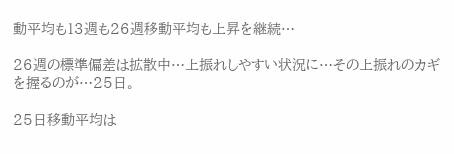動平均も13週も26週移動平均も上昇を継続…

26週の標準偏差は拡散中…上振れしやすい状況に…その上振れのカギを握るのが…25日。

25日移動平均は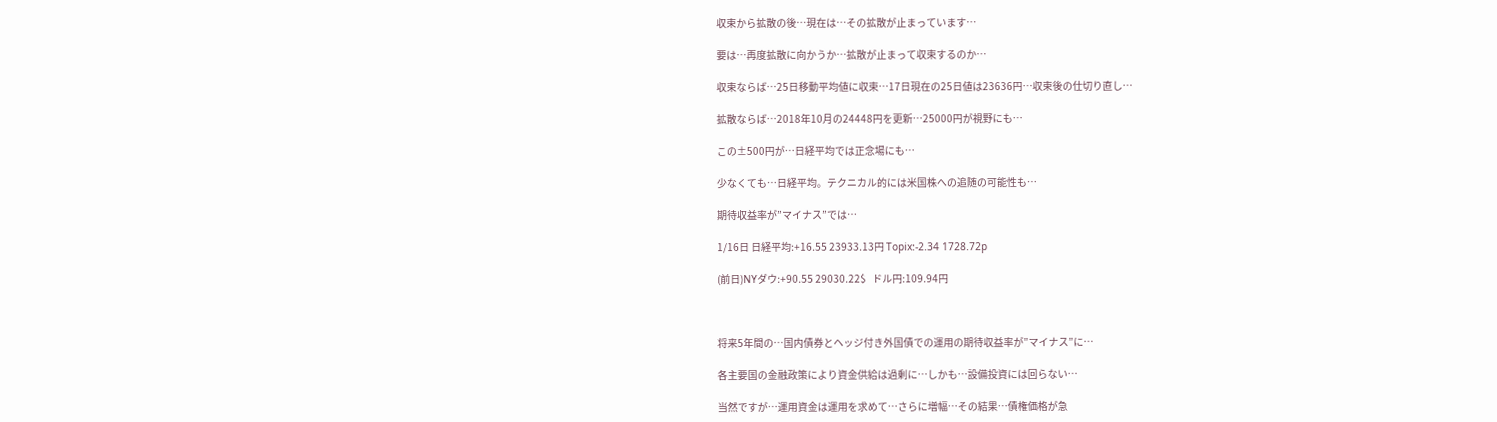収束から拡散の後…現在は…その拡散が止まっています…

要は…再度拡散に向かうか…拡散が止まって収束するのか…

収束ならば…25日移動平均値に収束…17日現在の25日値は23636円…収束後の仕切り直し…

拡散ならば…2018年10月の24448円を更新…25000円が視野にも…

この±500円が…日経平均では正念場にも…

少なくても…日経平均。テクニカル的には米国株への追随の可能性も…

期待収益率が”マイナス”では…

1/16日 日経平均:+16.55 23933.13円 Topix:-2.34 1728.72p

(前日)NYダウ:+90.55 29030.22$   ドル円:109.94円



将来5年間の…国内債券とヘッジ付き外国債での運用の期待収益率が”マイナス”に…

各主要国の金融政策により資金供給は過剰に…しかも…設備投資には回らない…

当然ですが…運用資金は運用を求めて…さらに増幅…その結果…債権価格が急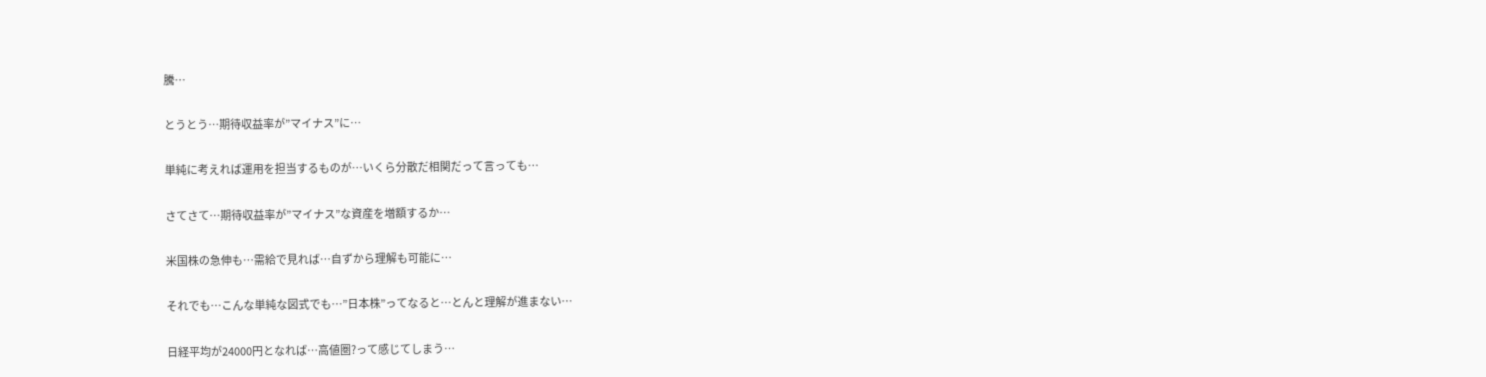騰…

とうとう…期待収益率が”マイナス”に…

単純に考えれば運用を担当するものが…いくら分散だ相関だって言っても…

さてさて…期待収益率が”マイナス”な資産を増額するか…

米国株の急伸も…需給で見れば…自ずから理解も可能に…

それでも…こんな単純な図式でも…”日本株”ってなると…とんと理解が進まない…

日経平均が24000円となれば…高値圏?って感じてしまう…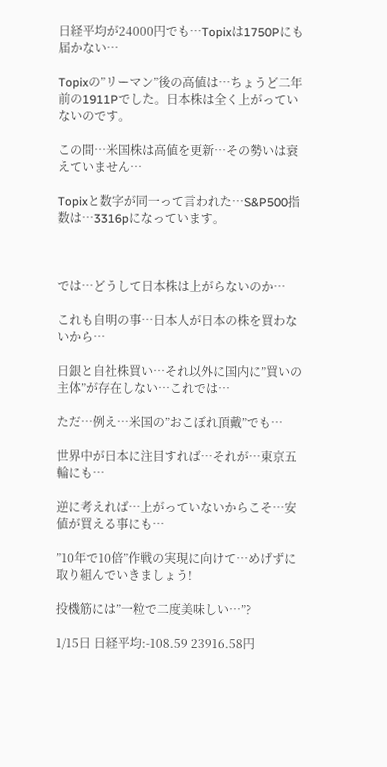日経平均が24000円でも…Topixは1750Pにも届かない…

Topixの”リーマン”後の高値は…ちょうど二年前の1911Pでした。日本株は全く上がっていないのです。

この間…米国株は高値を更新…その勢いは衰えていません…

Topixと数字が同一って言われた…S&P500指数は…3316pになっています。



では…どうして日本株は上がらないのか…

これも自明の事…日本人が日本の株を買わないから…

日銀と自社株買い…それ以外に国内に”買いの主体”が存在しない…これでは…

ただ…例え…米国の”おこぼれ頂戴”でも…

世界中が日本に注目すれば…それが…東京五輪にも…

逆に考えれば…上がっていないからこそ…安値が買える事にも…

”10年で10倍”作戦の実現に向けて…めげずに取り組んでいきましょう!

投機筋には”一粒で二度美味しい…”?

1/15日 日経平均:-108.59 23916.58円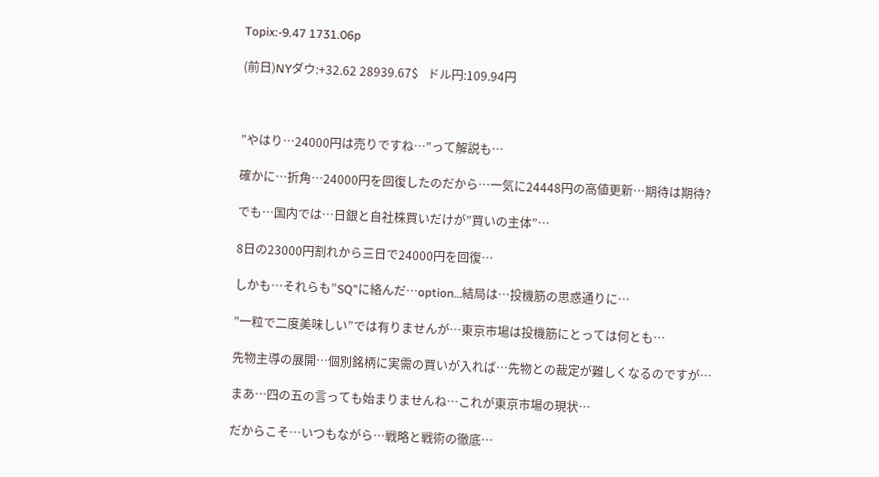Topix:-9.47 1731.06p

(前日)NYダウ:+32.62 28939.67$   ドル円:109.94円



”やはり…24000円は売りですね…”って解説も…

確かに…折角…24000円を回復したのだから…一気に24448円の高値更新…期待は期待?

でも…国内では…日銀と自社株買いだけが”買いの主体”…

8日の23000円割れから三日で24000円を回復…

しかも…それらも”SQ”に絡んだ…option…結局は…投機筋の思惑通りに…

”一粒で二度美味しい”では有りませんが…東京市場は投機筋にとっては何とも…

先物主導の展開…個別銘柄に実需の買いが入れば…先物との裁定が難しくなるのですが…

まあ…四の五の言っても始まりませんね…これが東京市場の現状…

だからこそ…いつもながら…戦略と戦術の徹底…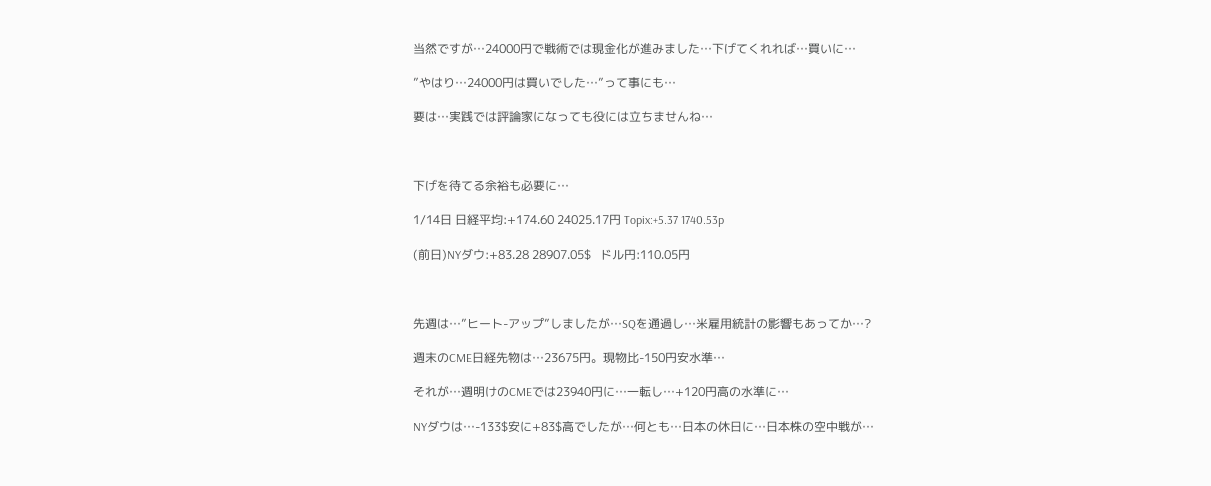当然ですが…24000円で戦術では現金化が進みました…下げてくれれば…買いに…

”やはり…24000円は買いでした…”って事にも…

要は…実践では評論家になっても役には立ちませんね…



下げを待てる余裕も必要に…

1/14日 日経平均:+174.60 24025.17円 Topix:+5.37 1740.53p

(前日)NYダウ:+83.28 28907.05$   ドル円:110.05円



先週は…”ヒート-アップ”しましたが…SQを通過し…米雇用統計の影響もあってか…?

週末のCME日経先物は…23675円。現物比-150円安水準…

それが…週明けのCMEでは23940円に…一転し…+120円高の水準に…

NYダウは…-133$安に+83$高でしたが…何とも…日本の休日に…日本株の空中戦が…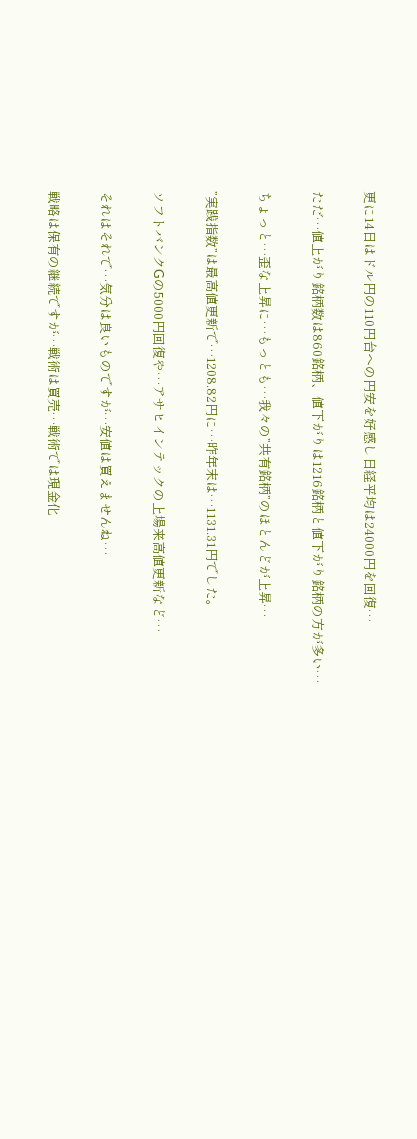更に14日はドル円の110円台への円安を好感し日経平均は24000円を回復…

ただ…値上がり銘柄数は860銘柄、値下がりは1216銘柄と値下がり銘柄の方が多い…

ちょっと…歪な上昇に…もっとも…我々の”共有銘柄”のほとんどが上昇…

”実践指数”は最高値更新で…1208.82円に…昨年末は…1131.31円でした。

ソフトバンクGの5000円回復や…アサヒインテックの上場来高値更新など…

それはそれで…気分は良いものですが…安値は買えませんね…

戦略は保有の継続ですが…戦術は買売…戦術では現金化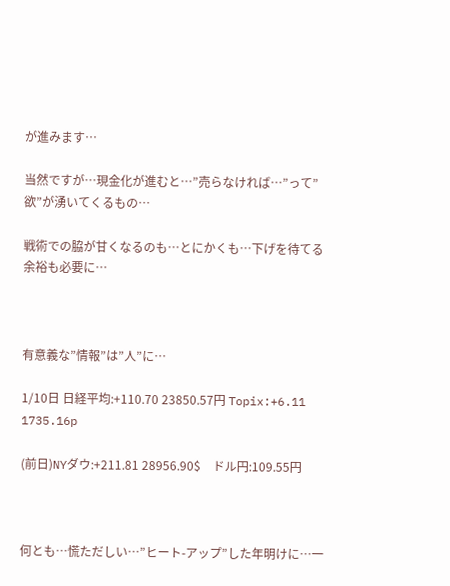が進みます…

当然ですが…現金化が進むと…”売らなければ…”って”欲”が湧いてくるもの…

戦術での脇が甘くなるのも…とにかくも…下げを待てる余裕も必要に…



有意義な”情報”は”人”に…

1/10日 日経平均:+110.70 23850.57円 Topix:+6.11 1735.16p

(前日)NYダウ:+211.81 28956.90$    ドル円:109.55円



何とも…慌ただしい…”ヒート-アップ”した年明けに…一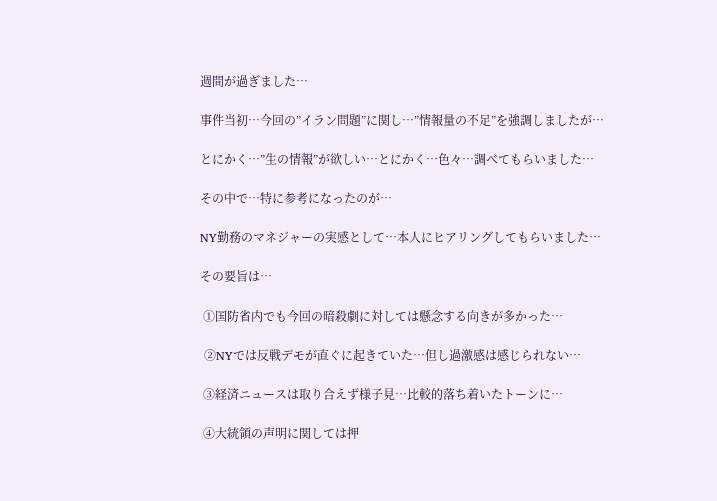週間が過ぎました…

事件当初…今回の”イラン問題”に関し…”情報量の不足”を強調しましたが…

とにかく…”生の情報”が欲しい…とにかく…色々…調べてもらいました…

その中で…特に参考になったのが…

NY勤務のマネジャーの実感として…本人にヒアリングしてもらいました…

その要旨は…

 ①国防省内でも今回の暗殺劇に対しては懸念する向きが多かった…

 ②NYでは反戦デモが直ぐに起きていた…但し過激感は感じられない…

 ③経済ニュースは取り合えず様子見…比較的落ち着いたトーンに…

 ④大統領の声明に関しては押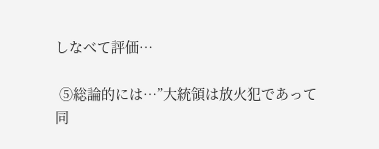しなべて評価…

 ⑤総論的には…”大統領は放火犯であって同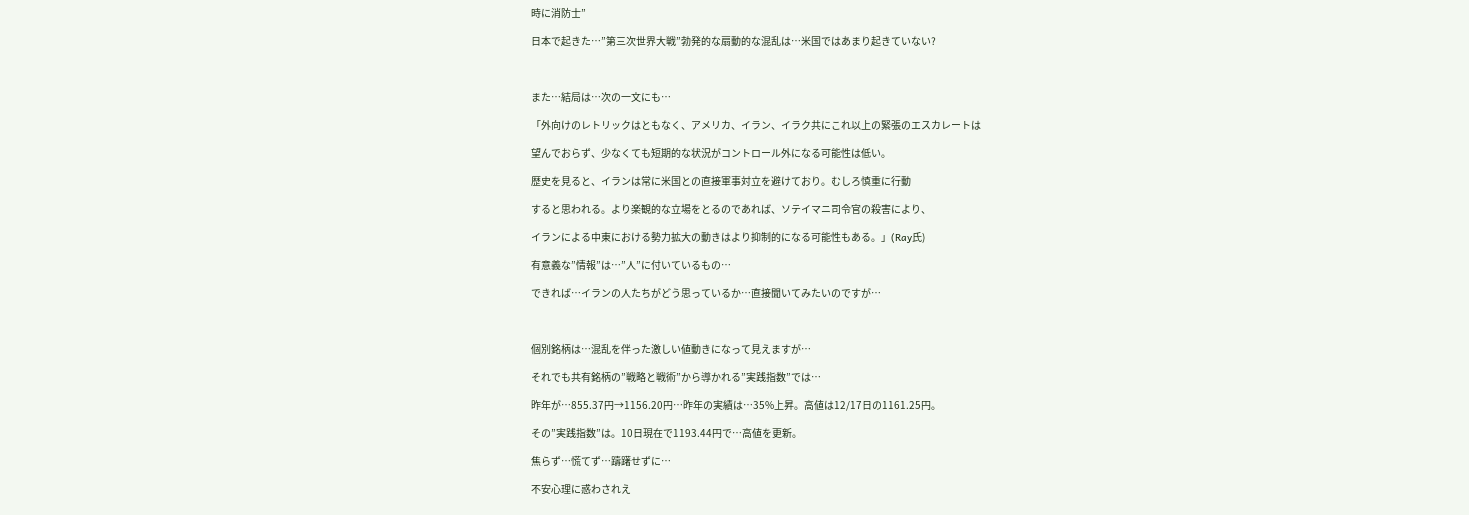時に消防士”

日本で起きた…”第三次世界大戦”勃発的な扇動的な混乱は…米国ではあまり起きていない?



また…結局は…次の一文にも…

「外向けのレトリックはともなく、アメリカ、イラン、イラク共にこれ以上の緊張のエスカレートは

望んでおらず、少なくても短期的な状況がコントロール外になる可能性は低い。

歴史を見ると、イランは常に米国との直接軍事対立を避けており。むしろ慎重に行動

すると思われる。より楽観的な立場をとるのであれば、ソテイマニ司令官の殺害により、

イランによる中東における勢力拡大の動きはより抑制的になる可能性もある。」(Ray氏)

有意義な”情報”は…”人”に付いているもの…

できれば…イランの人たちがどう思っているか…直接聞いてみたいのですが…



個別銘柄は…混乱を伴った激しい値動きになって見えますが…

それでも共有銘柄の”戦略と戦術”から導かれる”実践指数”では…

昨年が…855.37円→1156.20円…昨年の実績は…35%上昇。高値は12/17日の1161.25円。

その”実践指数”は。10日現在で1193.44円で…高値を更新。

焦らず…慌てず…躊躇せずに…

不安心理に惑わされえ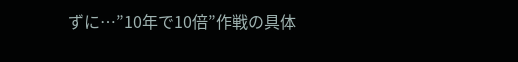ずに…”10年で10倍”作戦の具体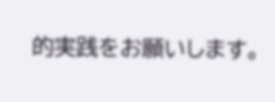的実践をお願いします。